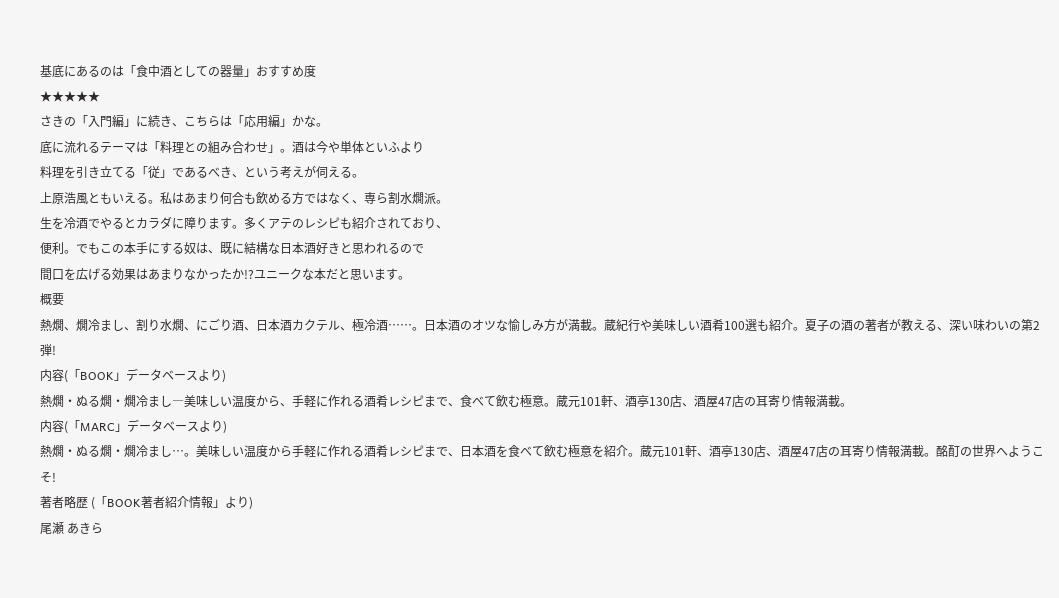基底にあるのは「食中酒としての器量」おすすめ度
★★★★★
さきの「入門編」に続き、こちらは「応用編」かな。
底に流れるテーマは「料理との組み合わせ」。酒は今や単体といふより
料理を引き立てる「従」であるべき、という考えが伺える。
上原浩風ともいえる。私はあまり何合も飲める方ではなく、専ら割水燗派。
生を冷酒でやるとカラダに障ります。多くアテのレシピも紹介されており、
便利。でもこの本手にする奴は、既に結構な日本酒好きと思われるので
間口を広げる効果はあまりなかったか!?ユニークな本だと思います。
概要
熱燗、燗冷まし、割り水燗、にごり酒、日本酒カクテル、極冷酒……。日本酒のオツな愉しみ方が満載。蔵紀行や美味しい酒肴100選も紹介。夏子の酒の著者が教える、深い味わいの第2弾!
内容(「BOOK」データベースより)
熱燗・ぬる燗・燗冷まし―美味しい温度から、手軽に作れる酒肴レシピまで、食べて飲む極意。蔵元101軒、酒亭130店、酒屋47店の耳寄り情報満載。
内容(「MARC」データベースより)
熱燗・ぬる燗・燗冷まし…。美味しい温度から手軽に作れる酒肴レシピまで、日本酒を食べて飲む極意を紹介。蔵元101軒、酒亭130店、酒屋47店の耳寄り情報満載。酩酊の世界へようこそ!
著者略歴 (「BOOK著者紹介情報」より)
尾瀬 あきら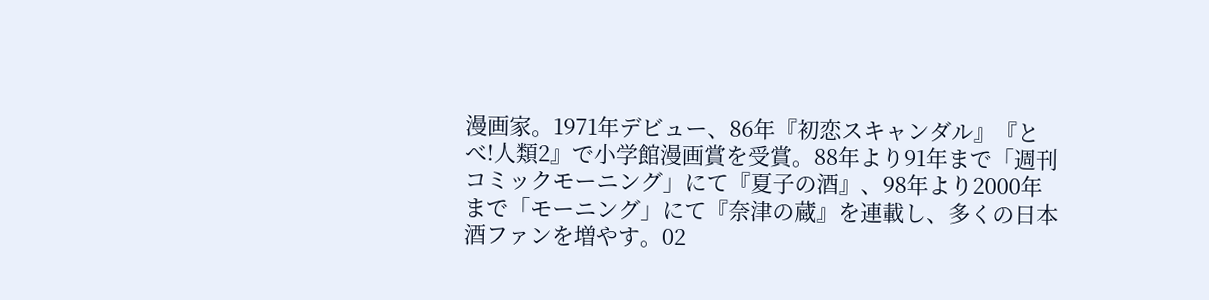漫画家。1971年デビュー、86年『初恋スキャンダル』『とべ!人類2』で小学館漫画賞を受賞。88年より91年まで「週刊コミックモーニング」にて『夏子の酒』、98年より2000年まで「モーニング」にて『奈津の蔵』を連載し、多くの日本酒ファンを増やす。02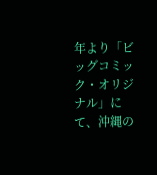年より「ビッグコミック・オリジナル」にて、沖縄の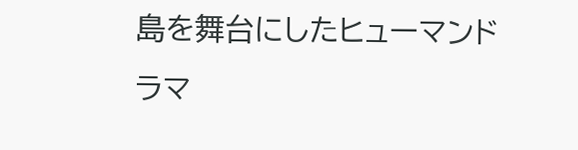島を舞台にしたヒューマンドラマ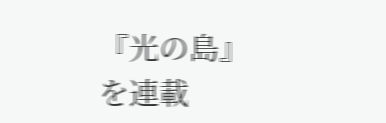『光の島』を連載